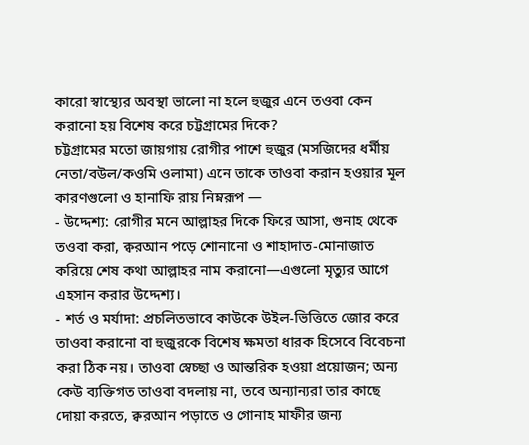কারো স্বাস্থ্যের অবস্থা ভালো না হলে হুজুর এনে তওবা কেন করানো হয় বিশেষ করে চট্টগ্রামের দিকে?
চট্টগ্রামের মতো জায়গায় রোগীর পাশে হুজুর (মসজিদের ধর্মীয় নেতা/বউল/কওমি ওলামা) এনে তাকে তাওবা করান হওয়ার মূল কারণগুলো ও হানাফি রায় নিম্নরূপ —
- উদ্দেশ্য: রোগীর মনে আল্লাহর দিকে ফিরে আসা, গুনাহ থেকে তওবা করা, ক্বরআন পড়ে শোনানো ও শাহাদাত-মোনাজাত করিয়ে শেষ কথা আল্লাহর নাম করানো—এগুলো মৃত্যুর আগে এহসান করার উদ্দেশ্য।
- শর্ত ও মর্যাদা: প্রচলিতভাবে কাউকে উইল-ভিত্তিতে জোর করে তাওবা করানো বা হুজুরকে বিশেষ ক্ষমতা ধারক হিসেবে বিবেচনা করা ঠিক নয়। তাওবা স্বেচ্ছা ও আন্তরিক হওয়া প্রয়োজন; অন্য কেউ ব্যক্তিগত তাওবা বদলায় না, তবে অন্যান্যরা তার কাছে দোয়া করতে, ক্বরআন পড়াতে ও গোনাহ মাফীর জন্য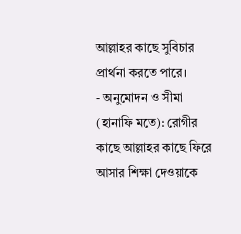আল্লাহর কাছে সুবিচার প্রার্থনা করতে পারে।
- অনুমোদন ও সীমা (হানাফি মতে): রোগীর কাছে আল্লাহর কাছে ফিরে আসার শিক্ষা দেওয়াকে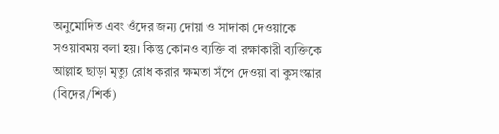অনুমোদিত এবং ওঁদের জন্য দোয়া ও সাদাকা দেওয়াকে সওয়াবময় বলা হয়। কিন্তু কোনও ব্যক্তি বা রক্ষাকারী ব্যক্তিকে আল্লাহ ছাড়া মৃত্যু রোধ করার ক্ষমতা সঁপে দেওয়া বা কুসংস্কার (বিদের/শির্ক)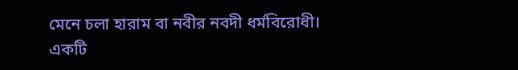মেনে চলা হারাম বা নবীর নবদী ধর্মবিরোধী।
একটি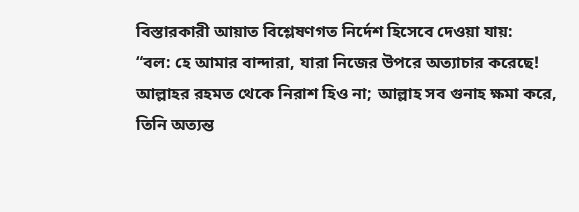বিস্তারকারী আয়াত বিশ্লেষণগত নির্দেশ হিসেবে দেওয়া যায়:
“বল: হে আমার বান্দারা, যারা নিজের উপরে অত্যাচার করেছে! আল্লাহর রহমত থেকে নিরাশ হিও না; আল্লাহ সব গুনাহ ক্ষমা করে, তিনি অত্যন্ত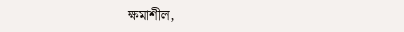ক্ষমাশীল,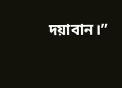দয়াবান।”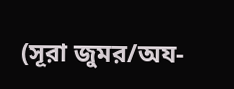(সূরা জুমর/অয-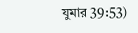যুমার 39:53)